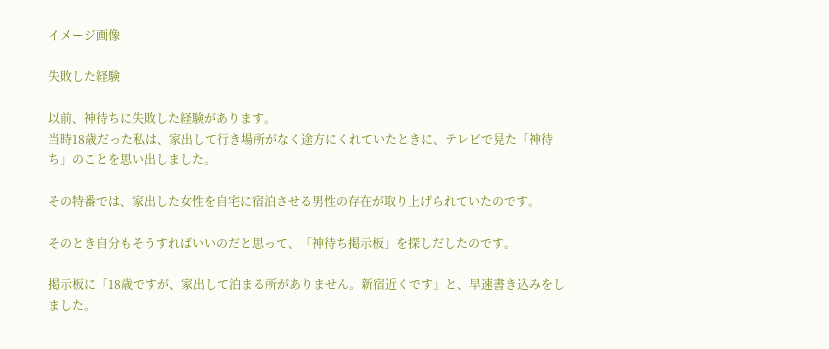イメージ画像

失敗した経験

以前、神待ちに失敗した経験があります。
当時18歳だった私は、家出して行き場所がなく途方にくれていたときに、テレビで見た「神待ち」のことを思い出しました。

その特番では、家出した女性を自宅に宿泊させる男性の存在が取り上げられていたのです。

そのとき自分もそうすればいいのだと思って、「神待ち掲示板」を探しだしたのです。

掲示板に「18歳ですが、家出して泊まる所がありません。新宿近くです」と、早速書き込みをしました。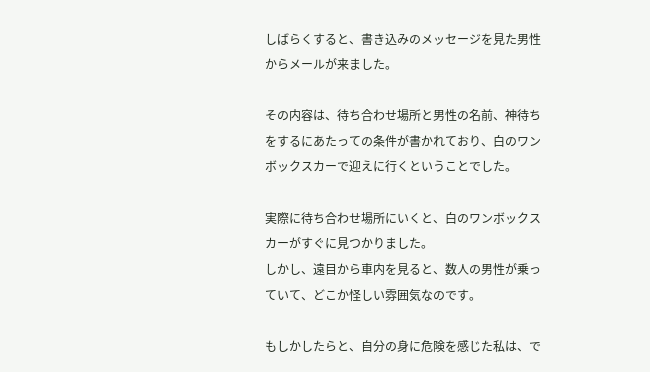しばらくすると、書き込みのメッセージを見た男性からメールが来ました。

その内容は、待ち合わせ場所と男性の名前、神待ちをするにあたっての条件が書かれており、白のワンボックスカーで迎えに行くということでした。

実際に待ち合わせ場所にいくと、白のワンボックスカーがすぐに見つかりました。
しかし、遠目から車内を見ると、数人の男性が乗っていて、どこか怪しい雰囲気なのです。

もしかしたらと、自分の身に危険を感じた私は、で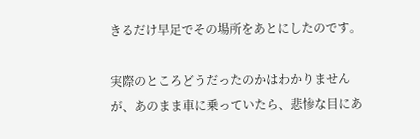きるだけ早足でその場所をあとにしたのです。

実際のところどうだったのかはわかりませんが、あのまま車に乗っていたら、悲惨な目にあ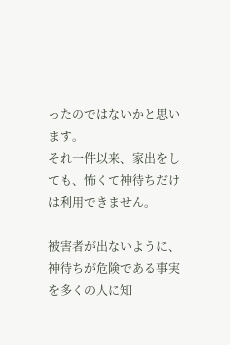ったのではないかと思います。
それ一件以来、家出をしても、怖くて神待ちだけは利用できません。

被害者が出ないように、神待ちが危険である事実を多くの人に知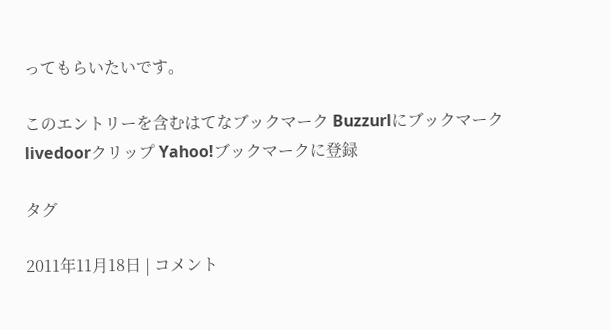ってもらいたいです。

このエントリーを含むはてなブックマーク Buzzurlにブックマーク livedoorクリップ Yahoo!ブックマークに登録

タグ

2011年11月18日 | コメント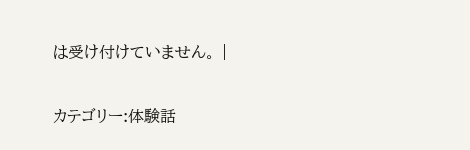は受け付けていません。 |

カテゴリー:体験話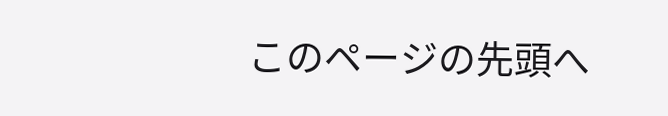このページの先頭へ